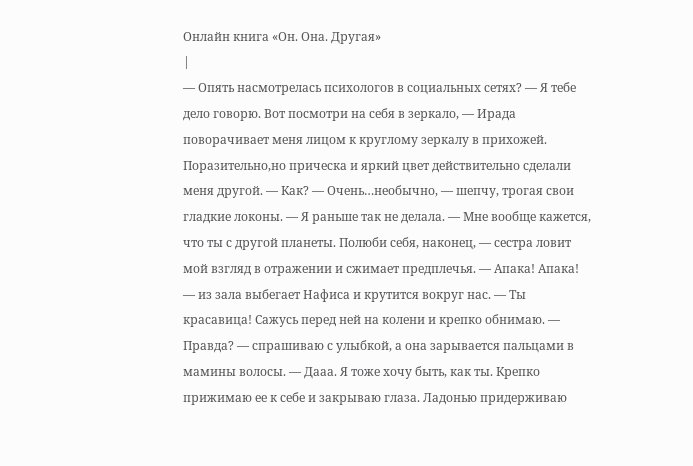Онлайн книга «Он. Она. Другая»
|
— Опять насмотрелась психологов в социальных сетях? — Я тебе дело говорю. Вот посмотри на себя в зеркало, — Ирада поворачивает меня лицом к круглому зеркалу в прихожей. Поразительно,но прическа и яркий цвет действительно сделали меня другой. — Как? — Очень…необычно, — шепчу, трогая свои гладкие локоны. — Я раньше так не делала. — Мне вообще кажется, что ты с другой планеты. Полюби себя, наконец, — сестра ловит мой взгляд в отражении и сжимает предплечья. — Апака! Апака! — из зала выбегает Нафиса и крутится вокруг нас. — Ты красавица! Сажусь перед ней на колени и крепко обнимаю. — Правда? — спрашиваю с улыбкой, а она зарывается пальцами в мамины волосы. — Дааа. Я тоже хочу быть, как ты. Крепко прижимаю ее к себе и закрываю глаза. Ладонью придерживаю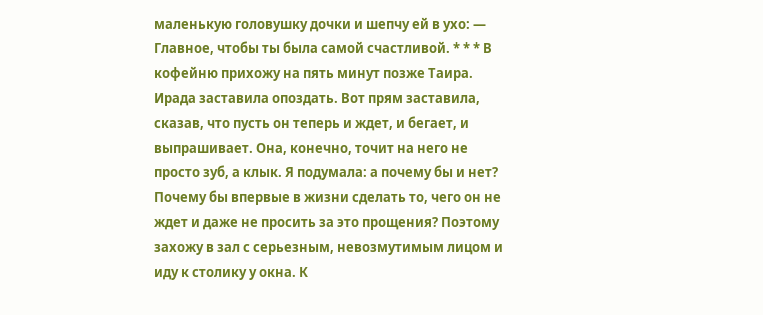маленькую головушку дочки и шепчу ей в ухо: — Главное, чтобы ты была самой счастливой. * * * В кофейню прихожу на пять минут позже Таира. Ирада заставила опоздать. Вот прям заставила, сказав, что пусть он теперь и ждет, и бегает, и выпрашивает. Она, конечно, точит на него не просто зуб, а клык. Я подумала: а почему бы и нет? Почему бы впервые в жизни сделать то, чего он не ждет и даже не просить за это прощения? Поэтому захожу в зал с серьезным, невозмутимым лицом и иду к столику у окна. К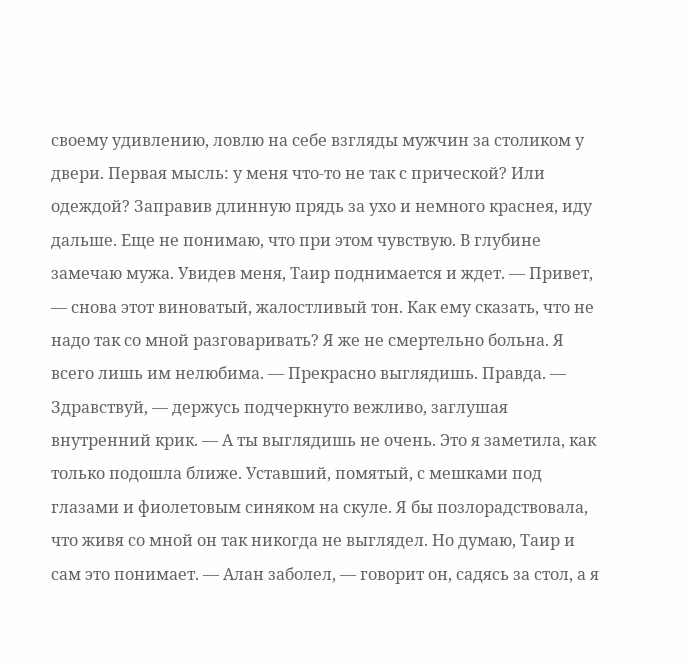своему удивлению, ловлю на себе взгляды мужчин за столиком у двери. Первая мысль: у меня что-то не так с прической? Или одеждой? Заправив длинную прядь за ухо и немного краснея, иду дальше. Еще не понимаю, что при этом чувствую. В глубине замечаю мужа. Увидев меня, Таир поднимается и ждет. — Привет, — снова этот виноватый, жалостливый тон. Как ему сказать, что не надо так со мной разговаривать? Я же не смертельно больна. Я всего лишь им нелюбима. — Прекрасно выглядишь. Правда. — Здравствуй, — держусь подчеркнуто вежливо, заглушая внутренний крик. — А ты выглядишь не очень. Это я заметила, как только подошла ближе. Уставший, помятый, с мешками под глазами и фиолетовым синяком на скуле. Я бы позлорадствовала, что живя со мной он так никогда не выглядел. Но думаю, Таир и сам это понимает. — Алан заболел, — говорит он, садясь за стол, а я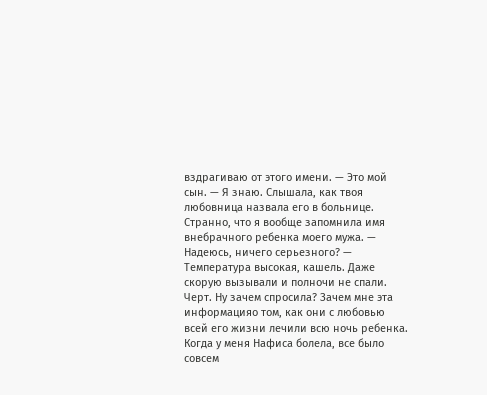вздрагиваю от этого имени. — Это мой сын. — Я знаю. Слышала, как твоя любовница назвала его в больнице. Странно, что я вообще запомнила имя внебрачного ребенка моего мужа. — Надеюсь, ничего серьезного? — Температура высокая, кашель. Даже скорую вызывали и полночи не спали. Черт. Ну зачем спросила? Зачем мне эта информацияо том, как они с любовью всей его жизни лечили всю ночь ребенка. Когда у меня Нафиса болела, все было совсем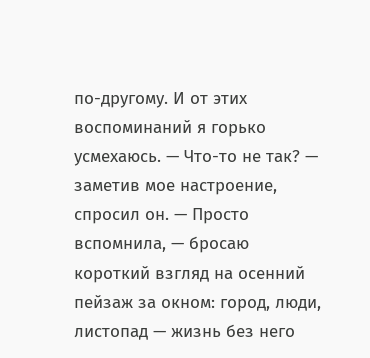по-другому. И от этих воспоминаний я горько усмехаюсь. — Что-то не так? — заметив мое настроение, спросил он. — Просто вспомнила, — бросаю короткий взгляд на осенний пейзаж за окном: город, люди, листопад — жизнь без него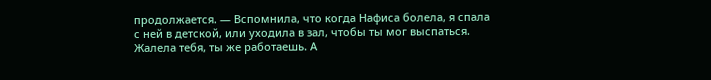продолжается. — Вспомнила, что когда Нафиса болела, я спала с ней в детской, или уходила в зал, чтобы ты мог выспаться. Жалела тебя, ты же работаешь. А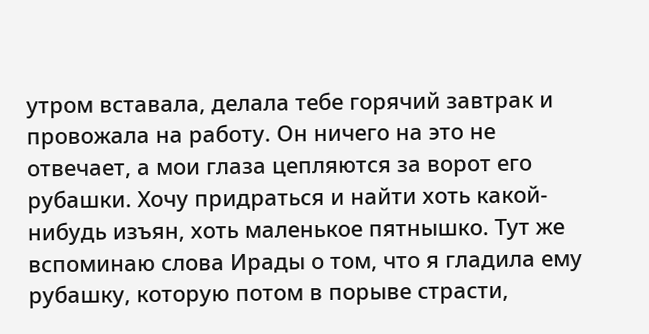утром вставала, делала тебе горячий завтрак и провожала на работу. Он ничего на это не отвечает, а мои глаза цепляются за ворот его рубашки. Хочу придраться и найти хоть какой-нибудь изъян, хоть маленькое пятнышко. Тут же вспоминаю слова Ирады о том, что я гладила ему рубашку, которую потом в порыве страсти,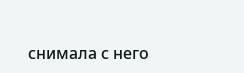снимала с него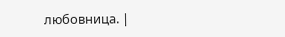любовница. |